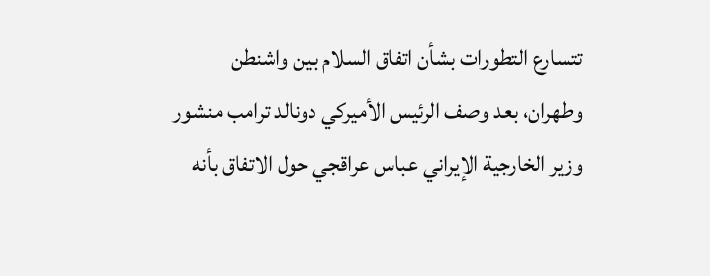تتسارع التطورات بشأن اتفاق السلام بين واشنطن وطهران، بعد وصف الرئيس الأميركي دونالد ترامب منشور وزير الخارجية الإيراني عباس عراقجي حول الاتفاق بأنه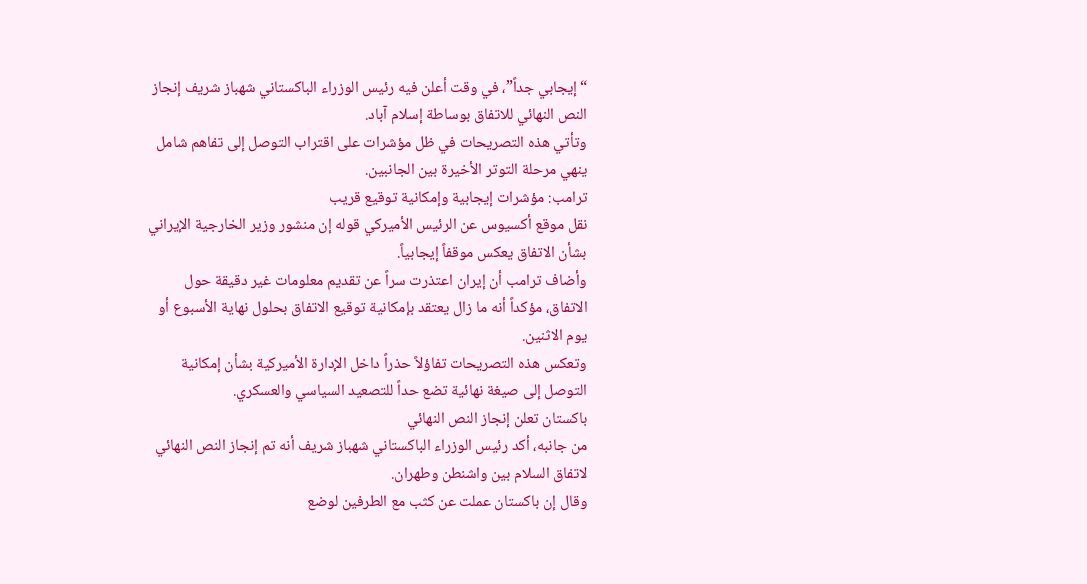“إيجابي جداً”، في وقت أعلن فيه رئيس الوزراء الباكستاني شهباز شريف إنجاز النص النهائي للاتفاق بوساطة إسلام آباد.
وتأتي هذه التصريحات في ظل مؤشرات على اقتراب التوصل إلى تفاهم شامل ينهي مرحلة التوتر الأخيرة بين الجانبين.
ترامب: مؤشرات إيجابية وإمكانية توقيع قريب
نقل موقع أكسيوس عن الرئيس الأميركي قوله إن منشور وزير الخارجية الإيراني بشأن الاتفاق يعكس موقفاً إيجابياً.
وأضاف ترامب أن إيران اعتذرت سراً عن تقديم معلومات غير دقيقة حول الاتفاق، مؤكداً أنه ما زال يعتقد بإمكانية توقيع الاتفاق بحلول نهاية الأسبوع أو يوم الاثنين.
وتعكس هذه التصريحات تفاؤلاً حذراً داخل الإدارة الأميركية بشأن إمكانية التوصل إلى صيغة نهائية تضع حداً للتصعيد السياسي والعسكري.
باكستان تعلن إنجاز النص النهائي
من جانبه، أكد رئيس الوزراء الباكستاني شهباز شريف أنه تم إنجاز النص النهائي لاتفاق السلام بين واشنطن وطهران.
وقال إن باكستان عملت عن كثب مع الطرفين لوضع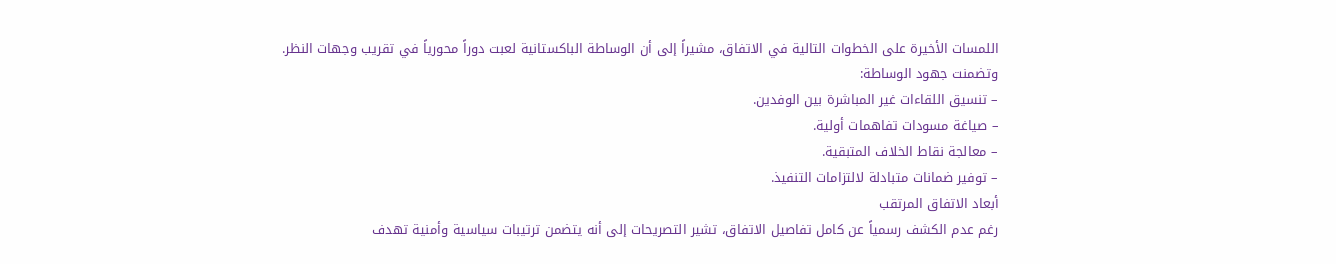اللمسات الأخيرة على الخطوات التالية في الاتفاق، مشيراً إلى أن الوساطة الباكستانية لعبت دوراً محورياً في تقريب وجهات النظر.
وتضمنت جهود الوساطة:
– تنسيق اللقاءات غير المباشرة بين الوفدين.
– صياغة مسودات تفاهمات أولية.
– معالجة نقاط الخلاف المتبقية.
– توفير ضمانات متبادلة لالتزامات التنفيذ.
أبعاد الاتفاق المرتقب
رغم عدم الكشف رسمياً عن كامل تفاصيل الاتفاق، تشير التصريحات إلى أنه يتضمن ترتيبات سياسية وأمنية تهدف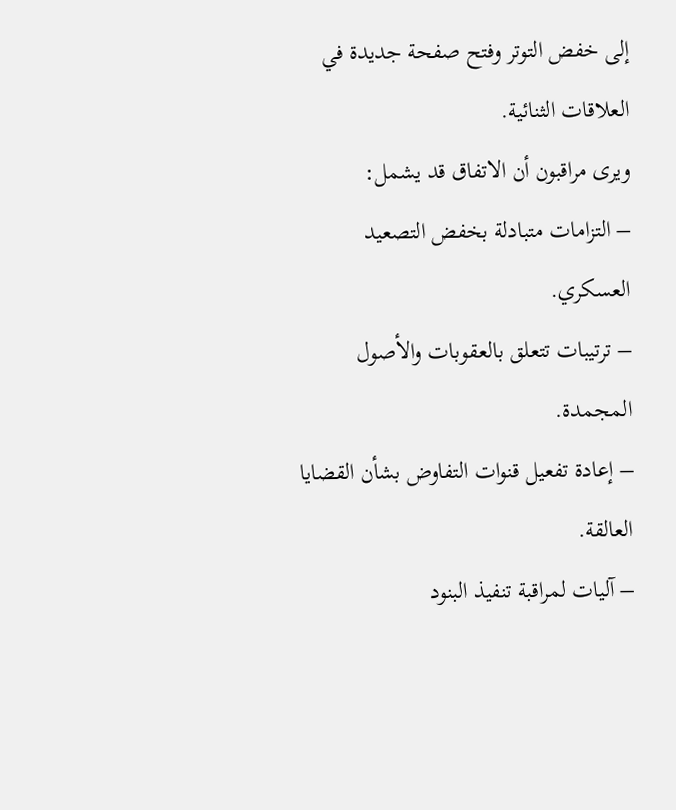إلى خفض التوتر وفتح صفحة جديدة في العلاقات الثنائية.
ويرى مراقبون أن الاتفاق قد يشمل:
– التزامات متبادلة بخفض التصعيد العسكري.
– ترتيبات تتعلق بالعقوبات والأصول المجمدة.
– إعادة تفعيل قنوات التفاوض بشأن القضايا العالقة.
– آليات لمراقبة تنفيذ البنود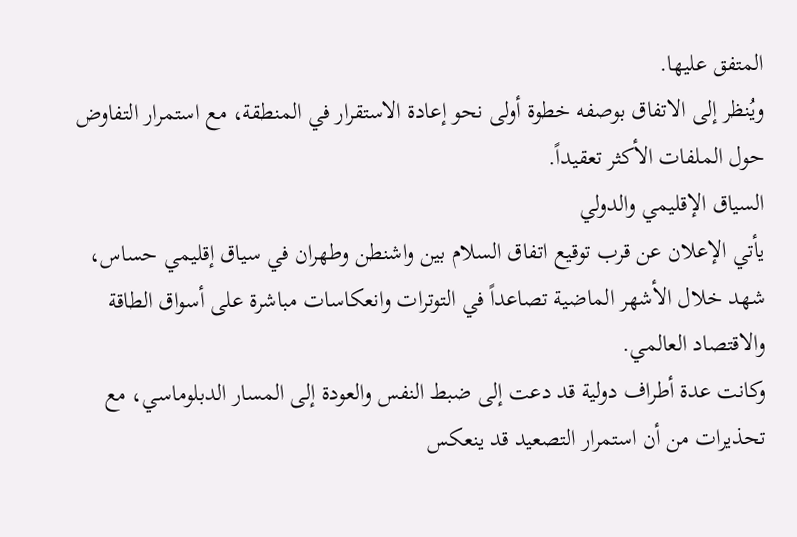المتفق عليها.
ويُنظر إلى الاتفاق بوصفه خطوة أولى نحو إعادة الاستقرار في المنطقة، مع استمرار التفاوض حول الملفات الأكثر تعقيداً.
السياق الإقليمي والدولي
يأتي الإعلان عن قرب توقيع اتفاق السلام بين واشنطن وطهران في سياق إقليمي حساس، شهد خلال الأشهر الماضية تصاعداً في التوترات وانعكاسات مباشرة على أسواق الطاقة والاقتصاد العالمي.
وكانت عدة أطراف دولية قد دعت إلى ضبط النفس والعودة إلى المسار الدبلوماسي، مع تحذيرات من أن استمرار التصعيد قد ينعكس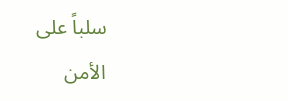سلباً على الأمن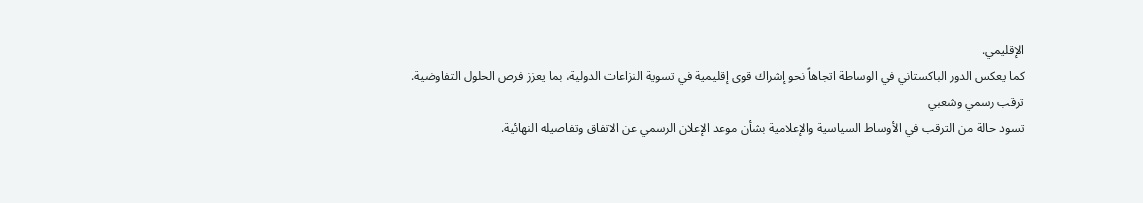الإقليمي.
كما يعكس الدور الباكستاني في الوساطة اتجاهاً نحو إشراك قوى إقليمية في تسوية النزاعات الدولية، بما يعزز فرص الحلول التفاوضية.
ترقب رسمي وشعبي
تسود حالة من الترقب في الأوساط السياسية والإعلامية بشأن موعد الإعلان الرسمي عن الاتفاق وتفاصيله النهائية.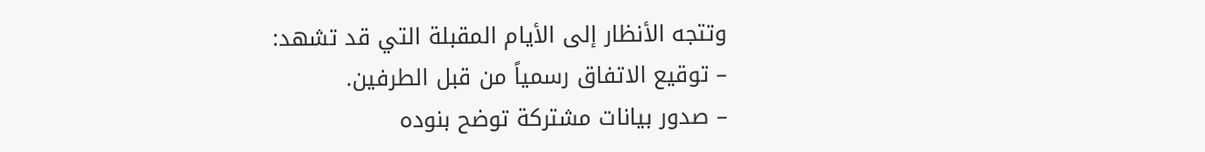وتتجه الأنظار إلى الأيام المقبلة التي قد تشهد:
– توقيع الاتفاق رسمياً من قبل الطرفين.
– صدور بيانات مشتركة توضح بنوده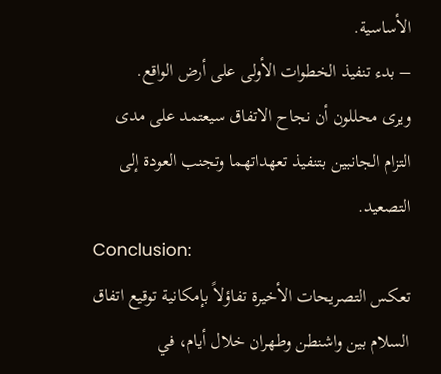الأساسية.
– بدء تنفيذ الخطوات الأولى على أرض الواقع.
ويرى محللون أن نجاح الاتفاق سيعتمد على مدى التزام الجانبين بتنفيذ تعهداتهما وتجنب العودة إلى التصعيد.
Conclusion:
تعكس التصريحات الأخيرة تفاؤلاً بإمكانية توقيع اتفاق السلام بين واشنطن وطهران خلال أيام، في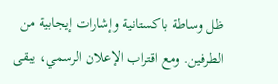ظل وساطة باكستانية وإشارات إيجابية من الطرفين. ومع اقتراب الإعلان الرسمي، يبقى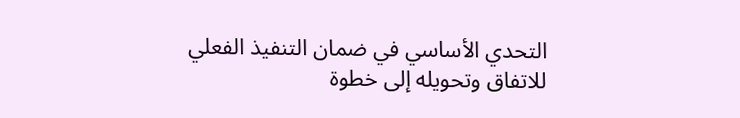التحدي الأساسي في ضمان التنفيذ الفعلي للاتفاق وتحويله إلى خطوة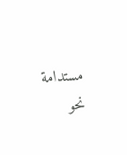مستدامة نحو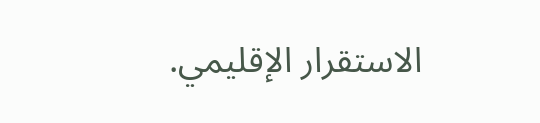الاستقرار الإقليمي.